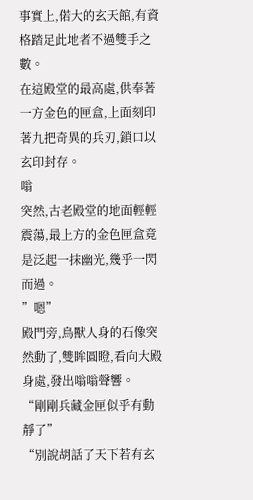事實上,偌大的玄天館,有資格踏足此地者不過雙手之數。
在這殿堂的最高處,供奉著一方金色的匣盒,上面刻印著九把奇異的兵刃,鎖口以玄印封存。
嗡
突然,古老殿堂的地面輕輕震蕩,最上方的金色匣盒竟是泛起一抹幽光,幾乎一閃而過。
”嗯”
殿門旁,鳥獸人身的石像突然動了,雙眸圓瞪,看向大殿身處,發出嗡嗡聲響。
“剛剛兵藏金匣似乎有動靜了”
“別說胡話了天下若有玄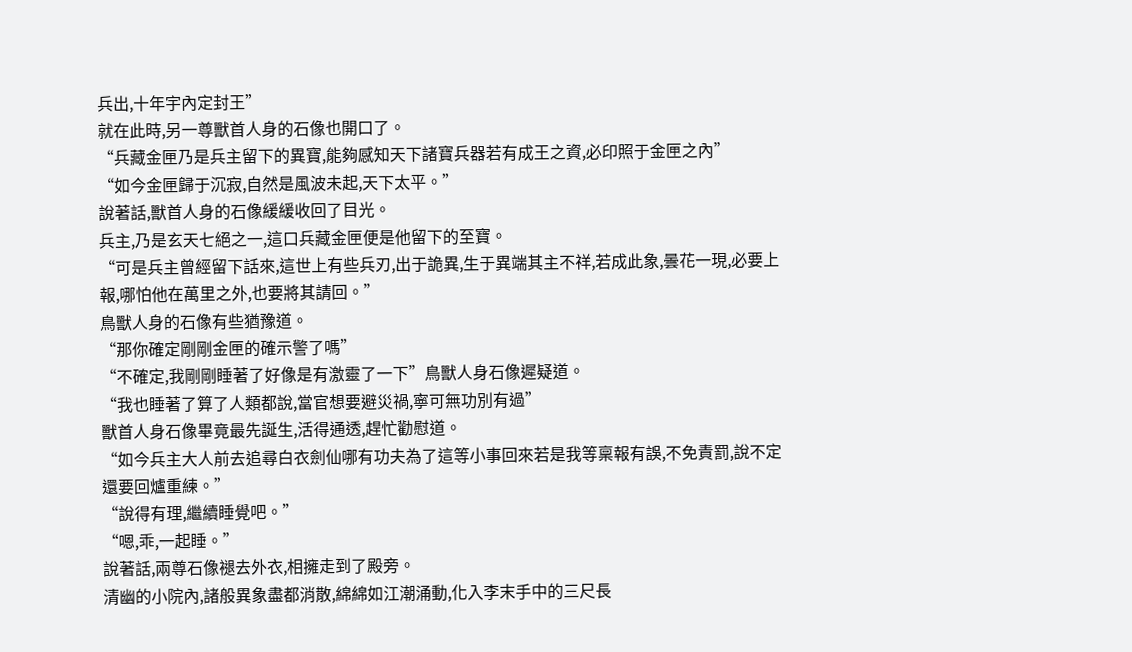兵出,十年宇內定封王”
就在此時,另一尊獸首人身的石像也開口了。
“兵藏金匣乃是兵主留下的異寶,能夠感知天下諸寶兵器若有成王之資,必印照于金匣之內”
“如今金匣歸于沉寂,自然是風波未起,天下太平。”
說著話,獸首人身的石像緩緩收回了目光。
兵主,乃是玄天七絕之一,這口兵藏金匣便是他留下的至寶。
“可是兵主曾經留下話來,這世上有些兵刃,出于詭異,生于異端其主不祥,若成此象,曇花一現,必要上報,哪怕他在萬里之外,也要將其請回。”
鳥獸人身的石像有些猶豫道。
“那你確定剛剛金匣的確示警了嗎”
“不確定,我剛剛睡著了好像是有激靈了一下”鳥獸人身石像遲疑道。
“我也睡著了算了人類都說,當官想要避災禍,寧可無功別有過”
獸首人身石像畢竟最先誕生,活得通透,趕忙勸慰道。
“如今兵主大人前去追尋白衣劍仙哪有功夫為了這等小事回來若是我等稟報有誤,不免責罰,說不定還要回爐重練。”
“說得有理,繼續睡覺吧。”
“嗯,乖,一起睡。”
說著話,兩尊石像褪去外衣,相擁走到了殿旁。
清幽的小院內,諸般異象盡都消散,綿綿如江潮涌動,化入李末手中的三尺長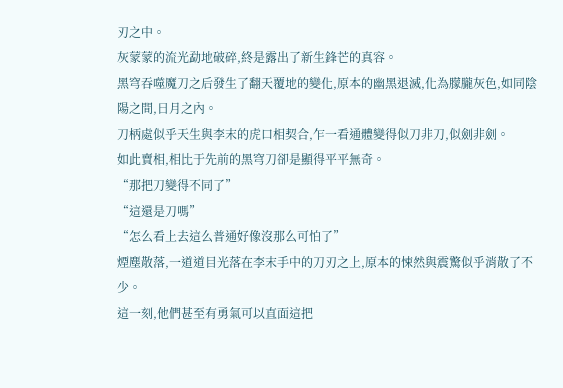刃之中。
灰蒙蒙的流光勐地破碎,終是露出了新生鋒芒的真容。
黑穹吞噬魔刀之后發生了翻天覆地的變化,原本的幽黑退滅,化為朦朧灰色,如同陰陽之間,日月之內。
刀柄處似乎天生與李末的虎口相契合,乍一看通體變得似刀非刀,似劍非劍。
如此賣相,相比于先前的黑穹刀卻是顯得平平無奇。
“那把刀變得不同了”
“這還是刀嗎”
“怎么看上去這么普通好像沒那么可怕了”
煙塵散落,一道道目光落在李末手中的刀刃之上,原本的悚然與震驚似乎消散了不少。
這一刻,他們甚至有勇氣可以直面這把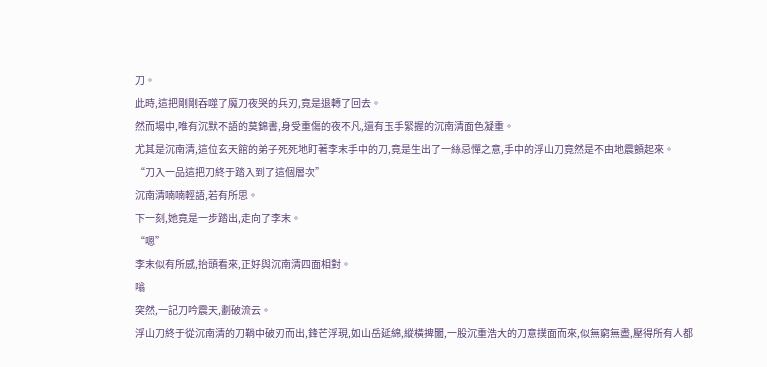刀。
此時,這把剛剛吞噬了魔刀夜哭的兵刃,竟是退轉了回去。
然而場中,唯有沉默不語的莫錦書,身受重傷的夜不凡,還有玉手緊握的沉南清面色凝重。
尤其是沉南清,這位玄天館的弟子死死地盯著李末手中的刀,竟是生出了一絲忌憚之意,手中的浮山刀竟然是不由地震顫起來。
“刀入一品這把刀終于踏入到了這個層次”
沉南清喃喃輕語,若有所思。
下一刻,她竟是一步踏出,走向了李末。
“嗯”
李末似有所感,抬頭看來,正好與沉南清四面相對。
嗡
突然,一記刀吟震天,劃破流云。
浮山刀終于從沉南清的刀鞘中破刃而出,鋒芒浮現,如山岳延綿,縱橫捭闔,一股沉重浩大的刀意撲面而來,似無窮無盡,壓得所有人都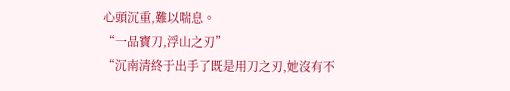心頭沉重,難以喘息。
“一品寶刀,浮山之刃”
“沉南清終于出手了既是用刀之刃,她沒有不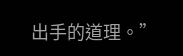出手的道理。”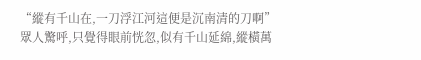“縱有千山在,一刀浮江河這便是沉南清的刀啊”
眾人驚呼,只覺得眼前恍忽,似有千山延綿,縱橫萬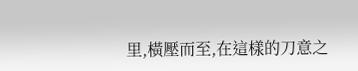里,橫壓而至,在這樣的刀意之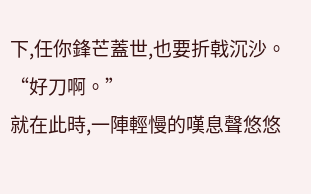下,任你鋒芒蓋世,也要折戟沉沙。
“好刀啊。”
就在此時,一陣輕慢的嘆息聲悠悠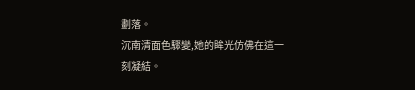劃落。
沉南清面色驟變,她的眸光仿佛在這一刻凝結。